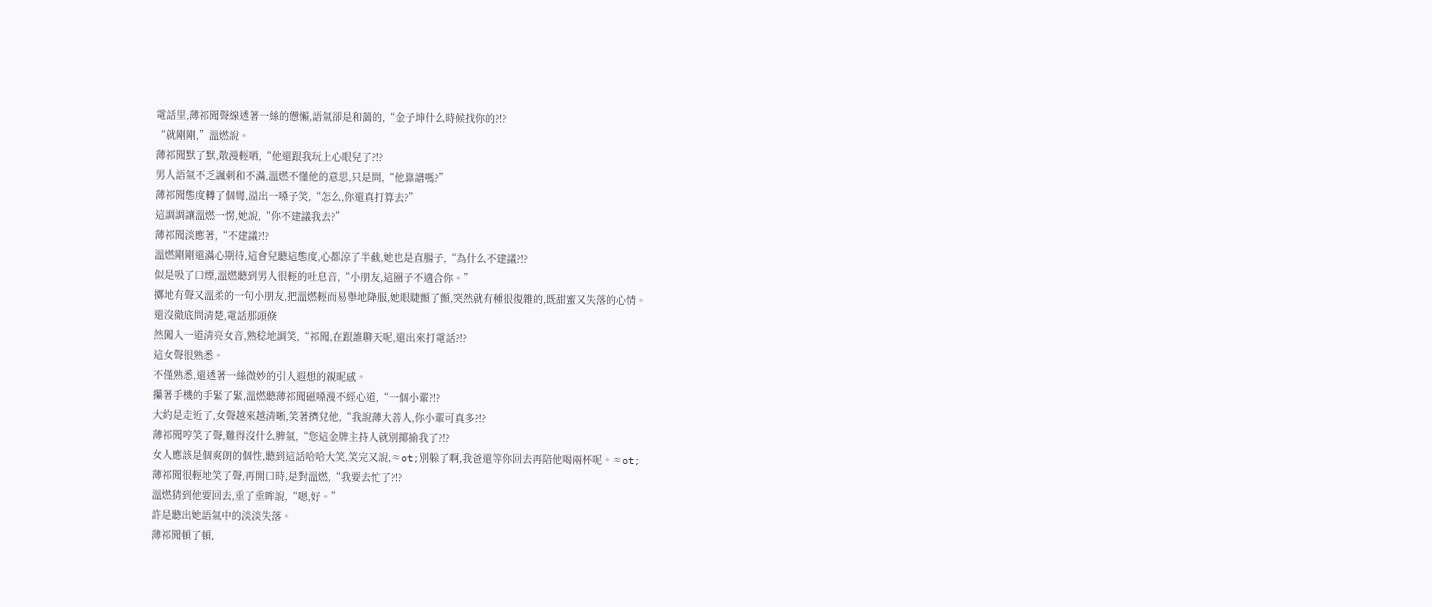電話里,薄祁聞聲線透著一絲的憊懶,語氣卻是和藹的,“金子坤什么時候找你的?!?
“就剛剛,”溫燃說。
薄祁聞默了默,散漫輕哂,“他還跟我玩上心眼兒了?!?
男人語氣不乏諷刺和不滿,溫燃不懂他的意思,只是問,“他靠譜嗎?”
薄祁聞態度轉了個彎,溢出一嗓子笑,“怎么,你還真打算去?”
這調調讓溫燃一愣,她說,“你不建議我去?”
薄祁聞淡應著,“不建議?!?
溫燃剛剛還滿心期待,這會兒聽這態度,心都涼了半截,她也是直腸子,“為什么不建議?!?
似是吸了口煙,溫燃聽到男人很輕的吐息音,“小朋友,這圈子不適合你。”
擲地有聲又溫柔的一句小朋友,把溫燃輕而易舉地降服,她眼睫顫了顫,突然就有種很復雜的,既甜蜜又失落的心情。
還沒徹底問清楚,電話那頭倏
然闖入一道清亮女音,熟稔地調笑,“祁聞,在跟誰聊天呢,還出來打電話?!?
這女聲很熟悉。
不僅熟悉,還透著一絲微妙的引人遐想的親昵感。
攥著手機的手緊了緊,溫燃聽薄祁聞磁嗓漫不經心道,“一個小輩?!?
大約是走近了,女聲越來越清晰,笑著擠兌他,“我說薄大善人,你小輩可真多?!?
薄祁聞哼笑了聲,難得沒什么脾氣,“您這金牌主持人就別揶揄我了?!?
女人應該是個爽朗的個性,聽到這話哈哈大笑,笑完又說,≈ot;別躲了啊,我爸還等你回去再陪他喝兩杯呢。≈ot;
薄祁聞很輕地笑了聲,再開口時,是對溫燃,“我要去忙了?!?
溫燃猜到他要回去,垂了垂眸說,“嗯,好。”
許是聽出她語氣中的淡淡失落。
薄祁聞頓了頓,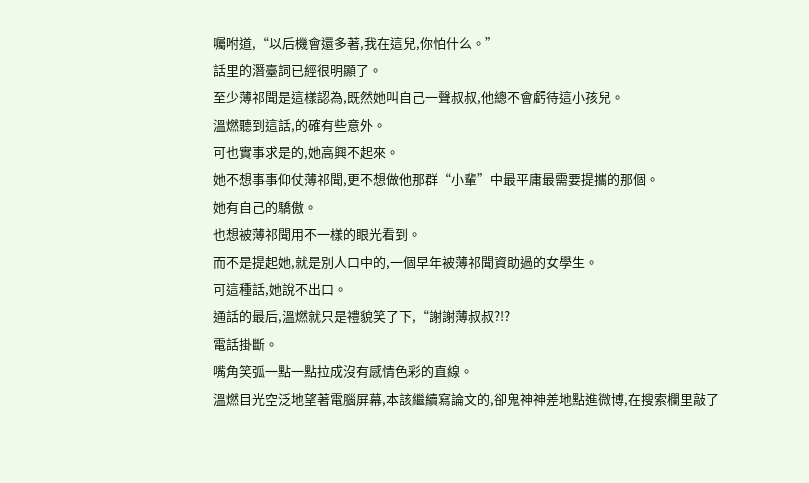囑咐道,“以后機會還多著,我在這兒,你怕什么。”
話里的潛臺詞已經很明顯了。
至少薄祁聞是這樣認為,既然她叫自己一聲叔叔,他總不會虧待這小孩兒。
溫燃聽到這話,的確有些意外。
可也實事求是的,她高興不起來。
她不想事事仰仗薄祁聞,更不想做他那群“小輩”中最平庸最需要提攜的那個。
她有自己的驕傲。
也想被薄祁聞用不一樣的眼光看到。
而不是提起她,就是別人口中的,一個早年被薄祁聞資助過的女學生。
可這種話,她說不出口。
通話的最后,溫燃就只是禮貌笑了下,“謝謝薄叔叔?!?
電話掛斷。
嘴角笑弧一點一點拉成沒有感情色彩的直線。
溫燃目光空泛地望著電腦屏幕,本該繼續寫論文的,卻鬼神神差地點進微博,在搜索欄里敲了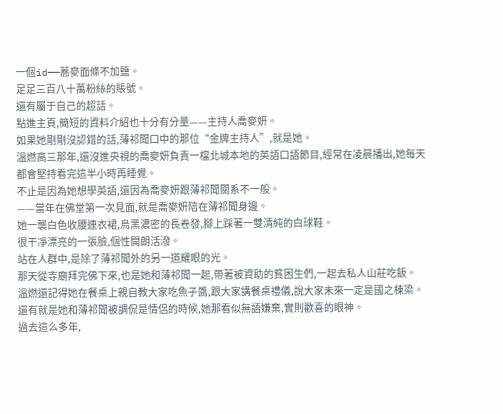一個id——蕎麥面條不加鹽。
足足三百八十萬粉絲的賬號。
還有屬于自己的超話。
點進主頁,簡短的資料介紹也十分有分量——主持人喬麥妍。
如果她剛剛沒認錯的話,薄祁聞口中的那位“金牌主持人”,就是她。
溫燃高三那年,還沒進央視的喬麥妍負責一檔北城本地的英語口語節目,經常在凌晨播出,她每天都會堅持看完這半小時再睡覺。
不止是因為她想學英語,還因為喬麥妍跟薄祁聞關系不一般。
——當年在佛堂第一次見面,就是喬麥妍陪在薄祁聞身邊。
她一襲白色收腰連衣裙,烏黑濃密的長卷發,腳上踩著一雙清純的白球鞋。
很干凈漂亮的一張臉,個性開朗活潑。
站在人群中,是除了薄祁聞外的另一道耀眼的光。
那天從寺廟拜完佛下來,也是她和薄祁聞一起,帶著被資助的貧困生們,一起去私人山莊吃飯。
溫燃還記得她在餐桌上親自教大家吃魚子醬,跟大家講餐桌禮儀,說大家未來一定是國之棟梁。
還有就是她和薄祁聞被調侃是情侶的時候,她那看似無語嫌棄,實則歡喜的眼神。
過去這么多年,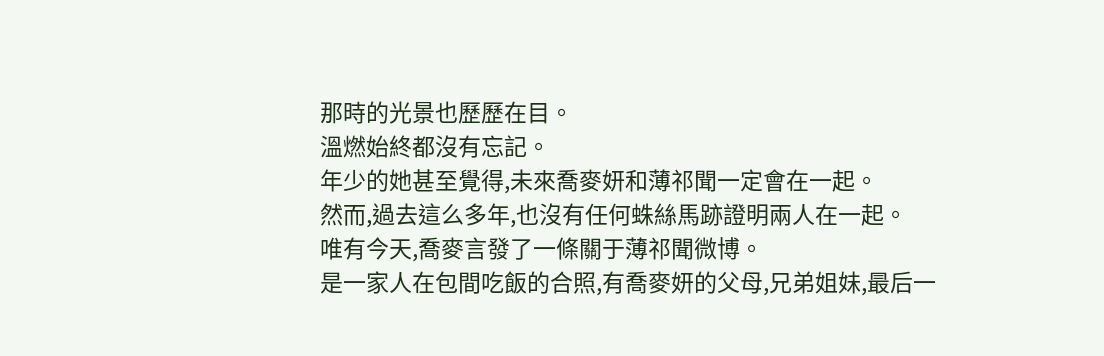那時的光景也歷歷在目。
溫燃始終都沒有忘記。
年少的她甚至覺得,未來喬麥妍和薄祁聞一定會在一起。
然而,過去這么多年,也沒有任何蛛絲馬跡證明兩人在一起。
唯有今天,喬麥言發了一條關于薄祁聞微博。
是一家人在包間吃飯的合照,有喬麥妍的父母,兄弟姐妹,最后一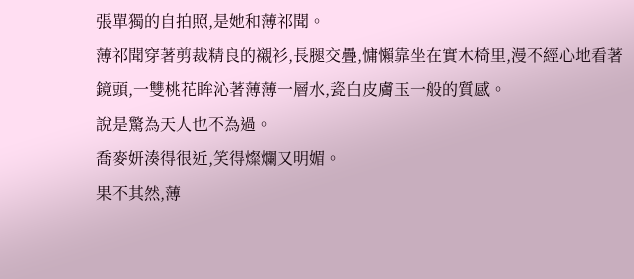張單獨的自拍照,是她和薄祁聞。
薄祁聞穿著剪裁精良的襯衫,長腿交疊,慵懶靠坐在實木椅里,漫不經心地看著鏡頭,一雙桃花眸沁著薄薄一層水,瓷白皮膚玉一般的質感。
說是驚為天人也不為過。
喬麥妍湊得很近,笑得燦爛又明媚。
果不其然,薄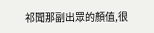祁聞那副出眾的顏值,很